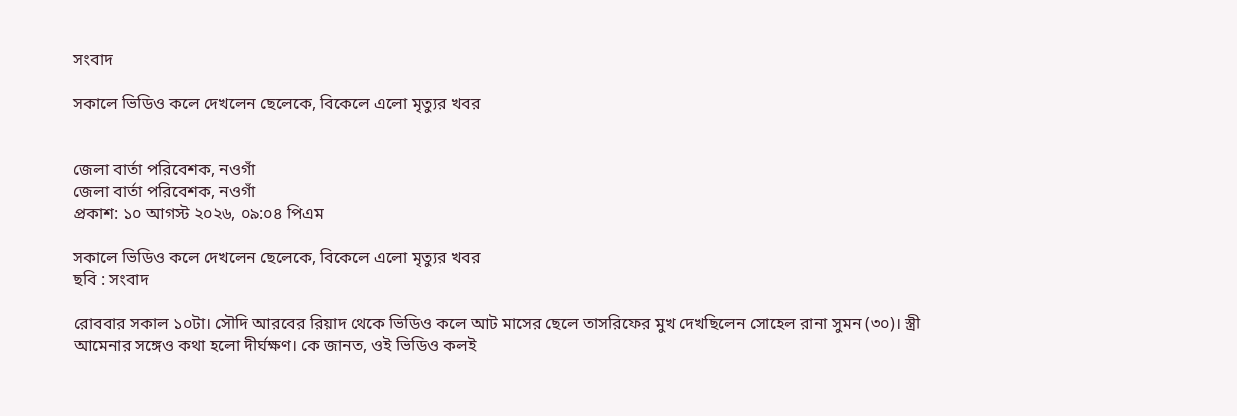সংবাদ

সকালে ভিডিও কলে দেখলেন ছেলেকে, বিকেলে এলো মৃত্যুর খবর


জেলা বার্তা পরিবেশক, নওগাঁ
জেলা বার্তা পরিবেশক, নওগাঁ
প্রকাশ: ১০ আগস্ট ২০২৬, ০৯:০৪ পিএম

সকালে ভিডিও কলে দেখলেন ছেলেকে, বিকেলে এলো মৃত্যুর খবর
ছবি : সংবাদ

রোববার সকাল ১০টা। সৌদি আরবের রিয়াদ থেকে ভিডিও কলে আট মাসের ছেলে তাসরিফের মুখ দেখছিলেন সোহেল রানা সুমন (৩০)। স্ত্রী আমেনার সঙ্গেও কথা হলো দীর্ঘক্ষণ। কে জানত, ওই ভিডিও কলই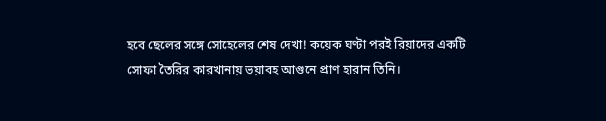হবে ছেলের সঙ্গে সোহেলের শেষ দেখা! কয়েক ঘণ্টা পরই রিয়াদের একটি সোফা তৈরির কারখানায় ভয়াবহ আগুনে প্রাণ হারান তিনি।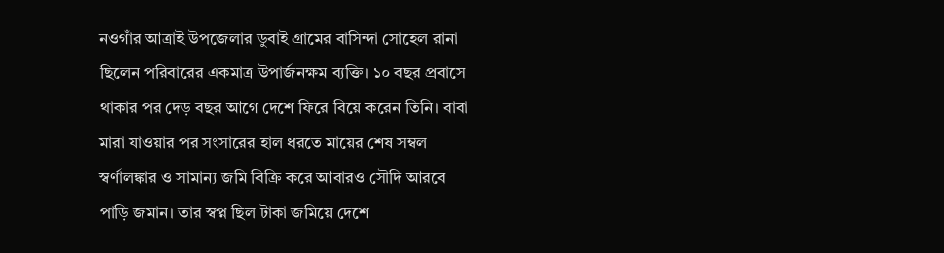নওগাঁর আত্রাই উপজেলার ডুবাই গ্রামের বাসিন্দা সোহেল রানা ছিলেন পরিবারের একমাত্র উপার্জনক্ষম ব্যক্তি। ১০ বছর প্রবাসে থাকার পর দেড় বছর আগে দেশে ফিরে বিয়ে করেন তিনি। বাবা মারা যাওয়ার পর সংসারের হাল ধরতে মায়ের শেষ সম্বল স্বর্ণালঙ্কার ও সামান্য জমি বিক্রি করে আবারও সৌদি আরবে পাড়ি জমান। তার স্বপ্ন ছিল টাকা জমিয়ে দেশে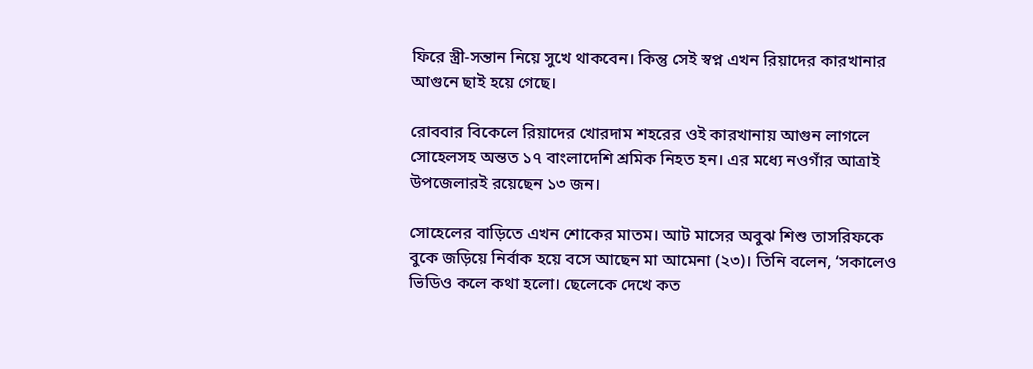ফিরে স্ত্রী-সন্তান নিয়ে সুখে থাকবেন। কিন্তু সেই স্বপ্ন এখন রিয়াদের কারখানার আগুনে ছাই হয়ে গেছে।

রোববার বিকেলে রিয়াদের খোরদাম শহরের ওই কারখানায় আগুন লাগলে সোহেলসহ অন্তত ১৭ বাংলাদেশি শ্রমিক নিহত হন। এর মধ্যে নওগাঁর আত্রাই উপজেলারই রয়েছেন ১৩ জন।

সোহেলের বাড়িতে এখন শোকের মাতম। আট মাসের অবুঝ শিশু তাসরিফকে বুকে জড়িয়ে নির্বাক হয়ে বসে আছেন মা আমেনা (২৩)। তিনি বলেন, ‘সকালেও ভিডিও কলে কথা হলো। ছেলেকে দেখে কত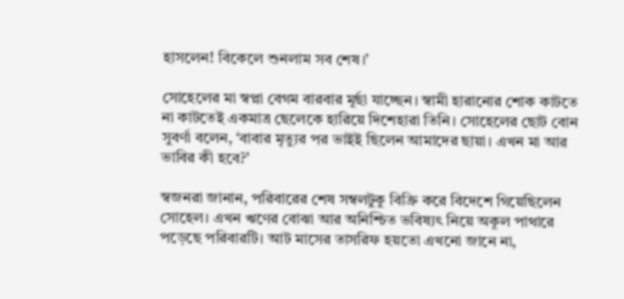হাসলেন! বিকেলে শুনলাম সব শেষ।’

সোহেলের মা স্বপ্না বেগম বারবার মূর্ছা যাচ্ছেন। স্বামী হারানোর শোক কাটতে না কাটতেই একমাত্র ছেলেকে হারিয়ে দিশেহারা তিনি। সোহেলের ছোট বোন সুবর্ণা বলেন, ‘বাবার মৃত্যুর পর ভাইই ছিলেন আমাদের ছায়া। এখন মা আর ভাবির কী হবে?’

স্বজনরা জানান, পরিবারের শেষ সম্বলটুকু বিক্রি করে বিদেশে গিয়েছিলেন সোহেল। এখন ঋণের বোঝা আর অনিশ্চিত ভবিষ্যৎ নিয়ে অকূল পাথারে পড়েছে পরিবারটি। আট মাসের তাসরিফ হয়তো এখনো জানে না,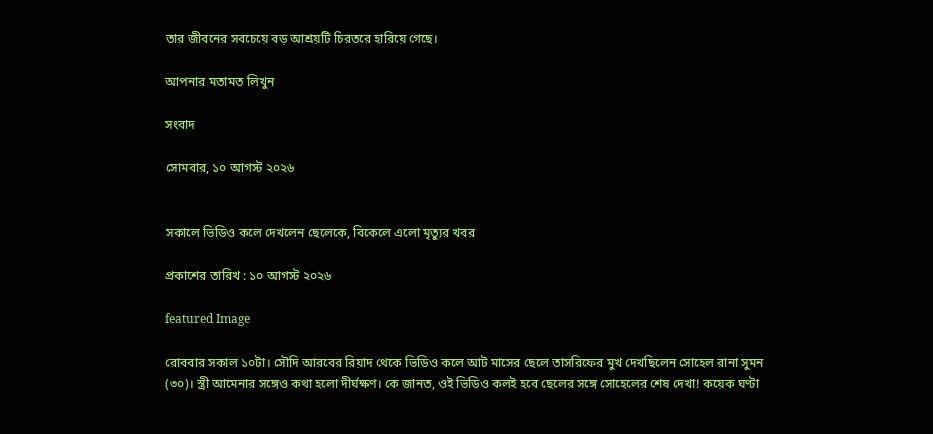তার জীবনের সবচেয়ে বড় আশ্রয়টি চিরতরে হারিয়ে গেছে।

আপনার মতামত লিখুন

সংবাদ

সোমবার, ১০ আগস্ট ২০২৬


সকালে ভিডিও কলে দেখলেন ছেলেকে, বিকেলে এলো মৃত্যুর খবর

প্রকাশের তারিখ : ১০ আগস্ট ২০২৬

featured Image

রোববার সকাল ১০টা। সৌদি আরবের রিয়াদ থেকে ভিডিও কলে আট মাসের ছেলে তাসরিফের মুখ দেখছিলেন সোহেল রানা সুমন (৩০)। স্ত্রী আমেনার সঙ্গেও কথা হলো দীর্ঘক্ষণ। কে জানত, ওই ভিডিও কলই হবে ছেলের সঙ্গে সোহেলের শেষ দেখা! কয়েক ঘণ্টা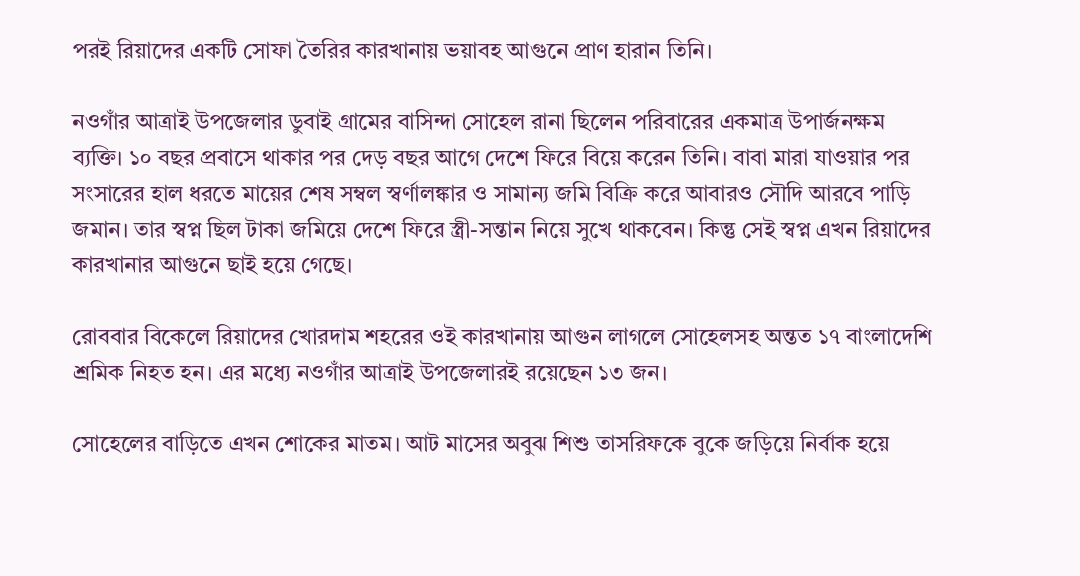পরই রিয়াদের একটি সোফা তৈরির কারখানায় ভয়াবহ আগুনে প্রাণ হারান তিনি।

নওগাঁর আত্রাই উপজেলার ডুবাই গ্রামের বাসিন্দা সোহেল রানা ছিলেন পরিবারের একমাত্র উপার্জনক্ষম ব্যক্তি। ১০ বছর প্রবাসে থাকার পর দেড় বছর আগে দেশে ফিরে বিয়ে করেন তিনি। বাবা মারা যাওয়ার পর সংসারের হাল ধরতে মায়ের শেষ সম্বল স্বর্ণালঙ্কার ও সামান্য জমি বিক্রি করে আবারও সৌদি আরবে পাড়ি জমান। তার স্বপ্ন ছিল টাকা জমিয়ে দেশে ফিরে স্ত্রী-সন্তান নিয়ে সুখে থাকবেন। কিন্তু সেই স্বপ্ন এখন রিয়াদের কারখানার আগুনে ছাই হয়ে গেছে।

রোববার বিকেলে রিয়াদের খোরদাম শহরের ওই কারখানায় আগুন লাগলে সোহেলসহ অন্তত ১৭ বাংলাদেশি শ্রমিক নিহত হন। এর মধ্যে নওগাঁর আত্রাই উপজেলারই রয়েছেন ১৩ জন।

সোহেলের বাড়িতে এখন শোকের মাতম। আট মাসের অবুঝ শিশু তাসরিফকে বুকে জড়িয়ে নির্বাক হয়ে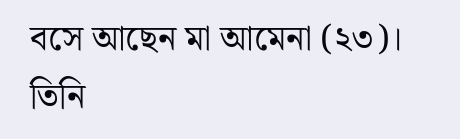বসে আছেন মা আমেনা (২৩)। তিনি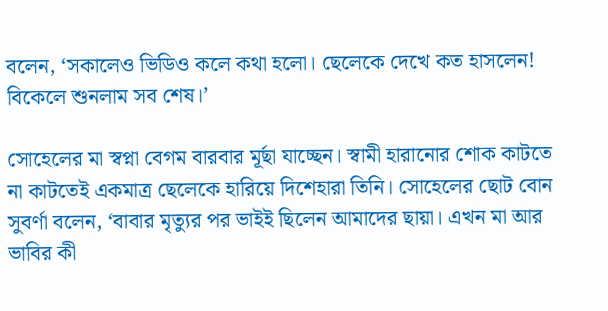বলেন, ‘সকালেও ভিডিও কলে কথা হলো। ছেলেকে দেখে কত হাসলেন! বিকেলে শুনলাম সব শেষ।’

সোহেলের মা স্বপ্না বেগম বারবার মূর্ছা যাচ্ছেন। স্বামী হারানোর শোক কাটতে না কাটতেই একমাত্র ছেলেকে হারিয়ে দিশেহারা তিনি। সোহেলের ছোট বোন সুবর্ণা বলেন, ‘বাবার মৃত্যুর পর ভাইই ছিলেন আমাদের ছায়া। এখন মা আর ভাবির কী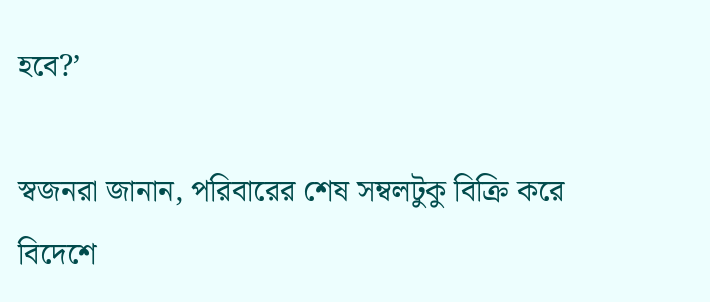হবে?’

স্বজনরা জানান, পরিবারের শেষ সম্বলটুকু বিক্রি করে বিদেশে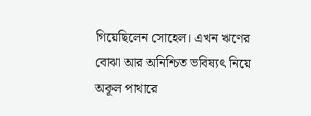গিয়েছিলেন সোহেল। এখন ঋণের বোঝা আর অনিশ্চিত ভবিষ্যৎ নিয়ে অকূল পাথারে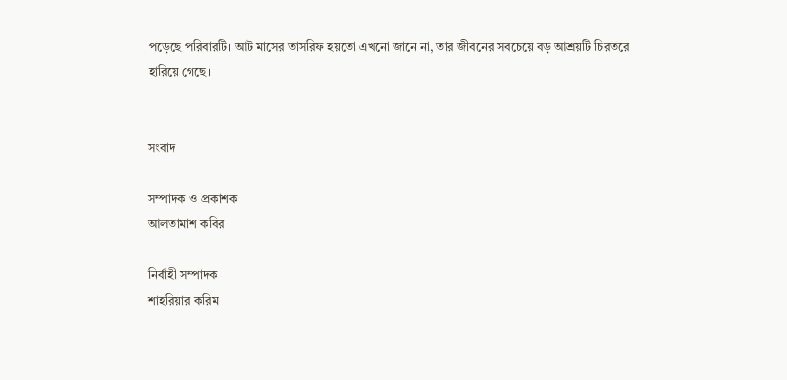পড়েছে পরিবারটি। আট মাসের তাসরিফ হয়তো এখনো জানে না, তার জীবনের সবচেয়ে বড় আশ্রয়টি চিরতরে হারিয়ে গেছে।


সংবাদ

সম্পাদক ও প্রকাশক
আলতামাশ কবির

নির্বাহী সম্পাদক
শাহরিয়ার করিম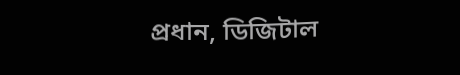প্রধান, ডিজিটাল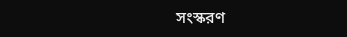সংস্করণ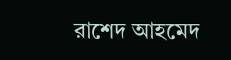রাশেদ আহমেদ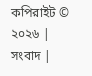কপিরাইট © ২০২৬ | সংবাদ |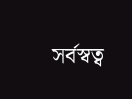সর্বস্বত্ব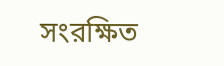সংরক্ষিত